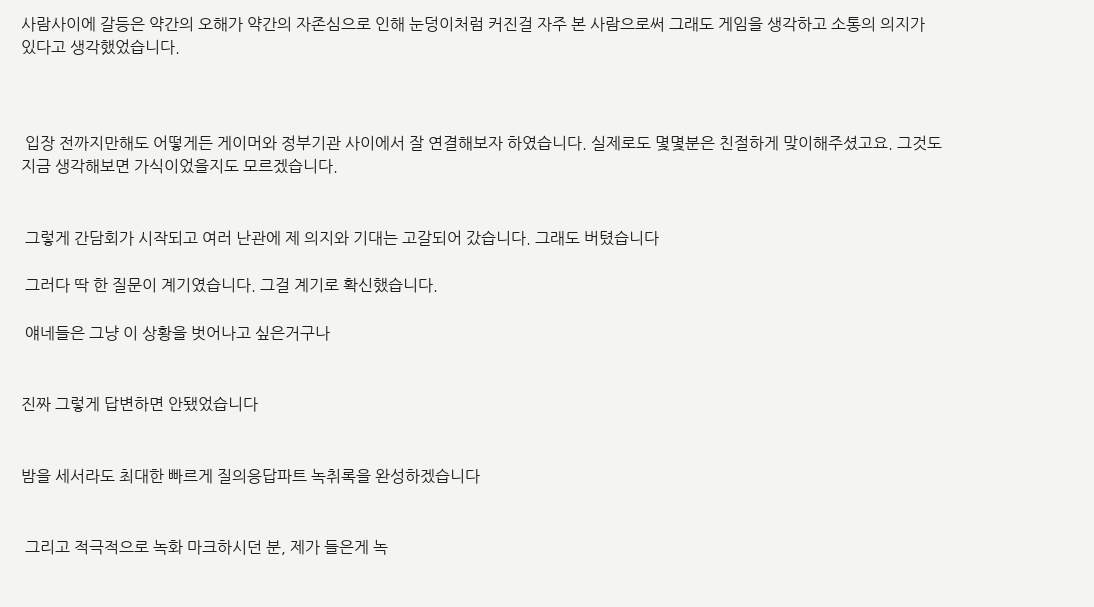사람사이에 갈등은 약간의 오해가 약간의 자존심으로 인해 눈덩이처럼 커진걸 자주 본 사람으로써 그래도 게임을 생각하고 소통의 의지가 있다고 생각했었습니다.



 입장 전까지만해도 어떻게든 게이머와 정부기관 사이에서 잘 연결해보자 하였습니다. 실제로도 몇몇분은 친절하게 맞이해주셨고요. 그것도 지금 생각해보면 가식이었을지도 모르겠습니다.


 그렇게 간담회가 시작되고 여러 난관에 제 의지와 기대는 고갈되어 갔습니다. 그래도 버텼습니다

 그러다 딱 한 질문이 계기였습니다. 그걸 계기로 확신했습니다.

 얘네들은 그냥 이 상황을 벗어나고 싶은거구나


진짜 그렇게 답변하면 안됐었습니다


밤을 세서라도 최대한 빠르게 질의응답파트 녹취록을 완성하겠습니다


 그리고 적극적으로 녹화 마크하시던 분, 제가 들은게 녹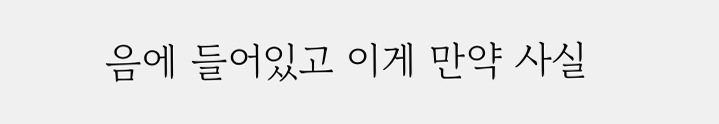음에 들어있고 이게 만약 사실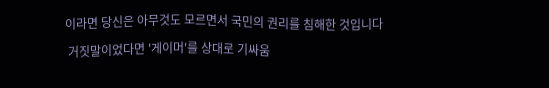이라면 당신은 아무것도 모르면서 국민의 권리를 침해한 것입니다

 거짓말이었다면 '게이머'를 상대로 기싸움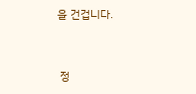을 건겁니다.


 정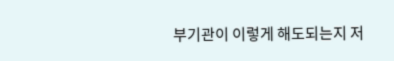부기관이 이렇게 해도되는지 저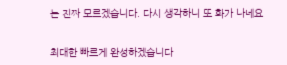는 진짜 모르겠습니다. 다시 생각하니 또 화가 나네요


최대한 빠르게 완성하겠습니다